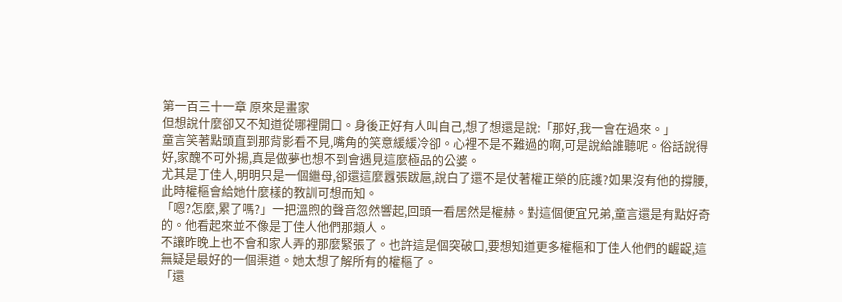第一百三十一章 原來是畫家
但想說什麼卻又不知道從哪裡開口。身後正好有人叫自己,想了想還是說:「那好,我一會在過來。」
童言笑著點頭直到那背影看不見,嘴角的笑意緩緩冷卻。心裡不是不難過的啊,可是說給誰聽呢。俗話說得好,家醜不可外揚,真是做夢也想不到會遇見這麼極品的公婆。
尤其是丁佳人,明明只是一個繼母,卻還這麼囂張跋扈,說白了還不是仗著權正榮的庇護?如果沒有他的撐腰,此時權樞會給她什麼樣的教訓可想而知。
「嗯?怎麼,累了嗎?」一把溫煦的聲音忽然響起,回頭一看居然是權赫。對這個便宜兄弟,童言還是有點好奇的。他看起來並不像是丁佳人他們那類人。
不讓昨晚上也不會和家人弄的那麼緊張了。也許這是個突破口,要想知道更多權樞和丁佳人他們的齷齪,這無疑是最好的一個渠道。她太想了解所有的權樞了。
「還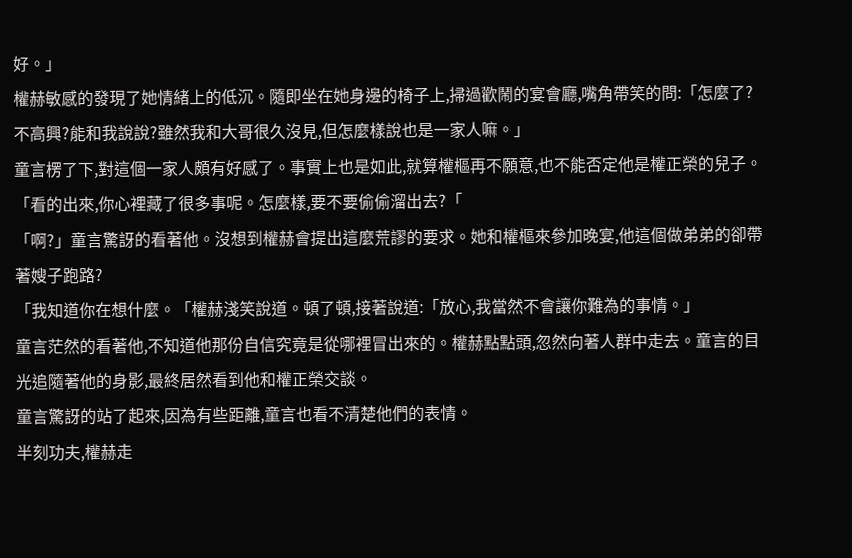好。」
權赫敏感的發現了她情緒上的低沉。隨即坐在她身邊的椅子上,掃過歡鬧的宴會廳,嘴角帶笑的問:「怎麼了?不高興?能和我說說?雖然我和大哥很久沒見,但怎麼樣說也是一家人嘛。」
童言楞了下,對這個一家人頗有好感了。事實上也是如此,就算權樞再不願意,也不能否定他是權正榮的兒子。
「看的出來,你心裡藏了很多事呢。怎麼樣,要不要偷偷溜出去?「
「啊?」童言驚訝的看著他。沒想到權赫會提出這麼荒謬的要求。她和權樞來參加晚宴,他這個做弟弟的卻帶著嫂子跑路?
「我知道你在想什麼。「權赫淺笑說道。頓了頓,接著說道:「放心,我當然不會讓你難為的事情。」
童言茫然的看著他,不知道他那份自信究竟是從哪裡冒出來的。權赫點點頭,忽然向著人群中走去。童言的目光追隨著他的身影,最終居然看到他和權正榮交談。
童言驚訝的站了起來,因為有些距離,童言也看不清楚他們的表情。
半刻功夫,權赫走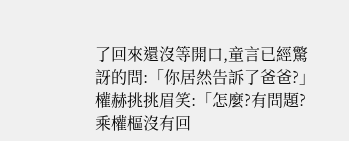了回來還沒等開口,童言已經驚訝的問:「你居然告訴了爸爸?」
權赫挑挑眉笑:「怎麼?有問題?乘權樞沒有回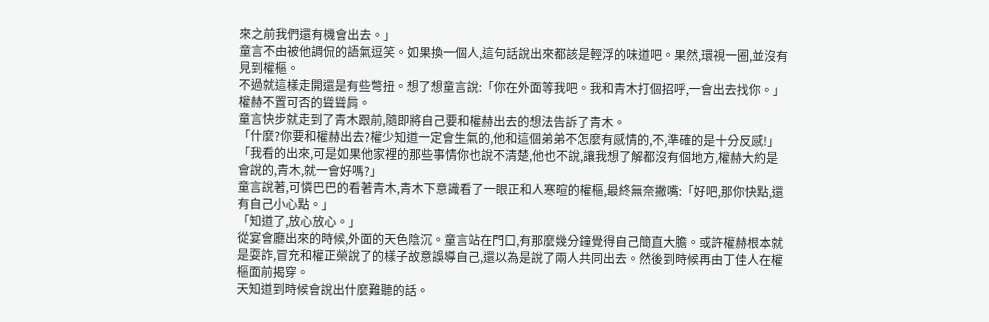來之前我們還有機會出去。」
童言不由被他調侃的語氣逗笑。如果換一個人,這句話說出來都該是輕浮的味道吧。果然,環視一圈,並沒有見到權樞。
不過就這樣走開還是有些彆扭。想了想童言說:「你在外面等我吧。我和青木打個招呼,一會出去找你。」權赫不置可否的聳聳肩。
童言快步就走到了青木跟前,隨即將自己要和權赫出去的想法告訴了青木。
「什麼?你要和權赫出去?權少知道一定會生氣的,他和這個弟弟不怎麼有感情的,不,準確的是十分反感!」
「我看的出來,可是如果他家裡的那些事情你也說不清楚,他也不說,讓我想了解都沒有個地方,權赫大約是會說的,青木,就一會好嗎?」
童言說著,可憐巴巴的看著青木,青木下意識看了一眼正和人寒暄的權樞,最終無奈撇嘴:「好吧,那你快點,還有自己小心點。」
「知道了,放心放心。」
從宴會廳出來的時候,外面的天色陰沉。童言站在門口,有那麼幾分鐘覺得自己簡直大膽。或許權赫根本就是耍詐,冒充和權正榮說了的樣子故意誤導自己,還以為是說了兩人共同出去。然後到時候再由丁佳人在權樞面前揭穿。
天知道到時候會說出什麼難聽的話。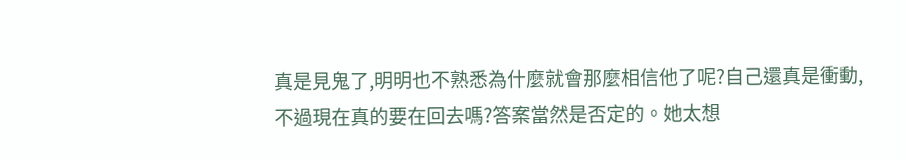真是見鬼了,明明也不熟悉為什麼就會那麼相信他了呢?自己還真是衝動,不過現在真的要在回去嗎?答案當然是否定的。她太想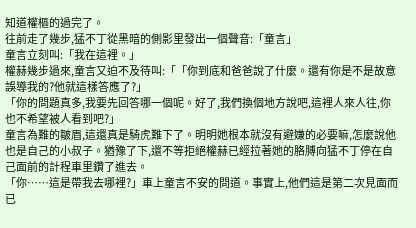知道權樞的過完了。
往前走了幾步,猛不丁從黑暗的側影里發出一個聲音:「童言」
童言立刻叫:「我在這裡。」
權赫幾步過來,童言又迫不及待叫:「「你到底和爸爸說了什麼。還有你是不是故意誤導我的?他就這樣答應了?」
「你的問題真多,我要先回答哪一個呢。好了,我們換個地方說吧,這裡人來人往,你也不希望被人看到吧?」
童言為難的皺眉,這還真是騎虎難下了。明明她根本就沒有避嫌的必要嘛,怎麼說他也是自己的小叔子。猶豫了下,還不等拒絕權赫已經拉著她的胳膊向猛不丁停在自己面前的計程車里鑽了進去。
「你……這是帶我去哪裡?」車上童言不安的問道。事實上,他們這是第二次見面而已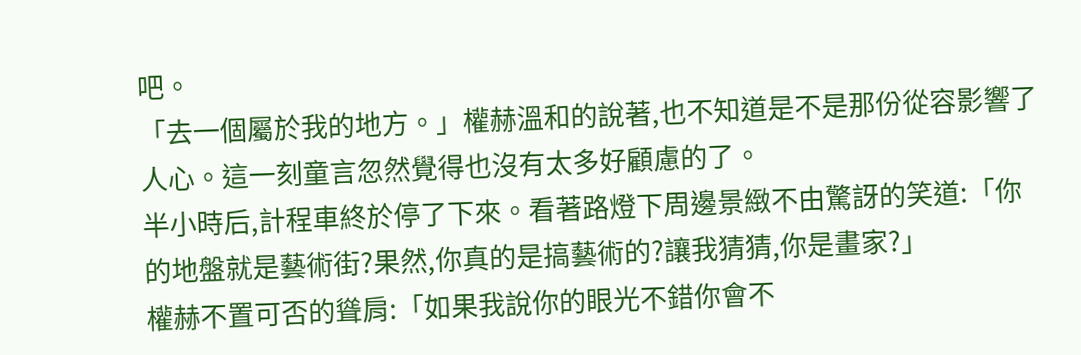吧。
「去一個屬於我的地方。」權赫溫和的說著,也不知道是不是那份從容影響了人心。這一刻童言忽然覺得也沒有太多好顧慮的了。
半小時后,計程車終於停了下來。看著路燈下周邊景緻不由驚訝的笑道:「你的地盤就是藝術街?果然,你真的是搞藝術的?讓我猜猜,你是畫家?」
權赫不置可否的聳肩:「如果我說你的眼光不錯你會不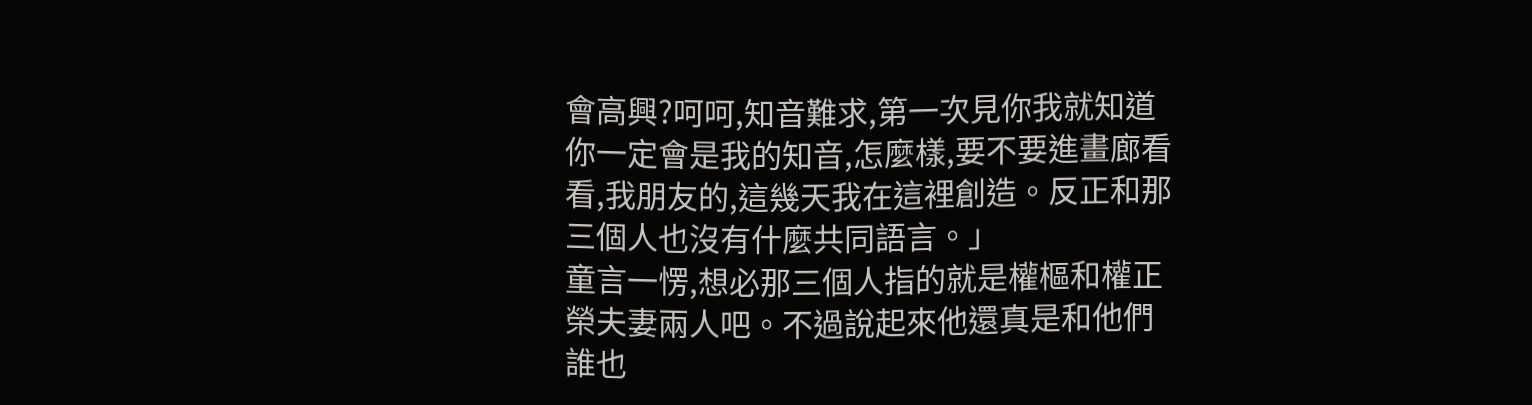會高興?呵呵,知音難求,第一次見你我就知道你一定會是我的知音,怎麼樣,要不要進畫廊看看,我朋友的,這幾天我在這裡創造。反正和那三個人也沒有什麼共同語言。」
童言一愣,想必那三個人指的就是權樞和權正榮夫妻兩人吧。不過說起來他還真是和他們誰也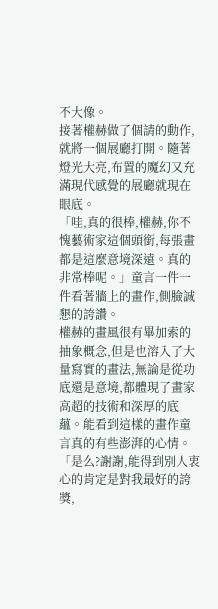不大像。
接著權赫做了個請的動作,就將一個展廳打開。隨著燈光大亮,布置的魔幻又充滿現代感覺的展廳就現在眼底。
「哇,真的很棒,權赫,你不愧藝術家這個頭銜,每張畫都是這麼意境深遠。真的非常棒呢。」童言一件一件看著牆上的畫作,側臉誠懇的誇讚。
權赫的畫風很有畢加索的抽象概念,但是也溶入了大量寫實的畫法,無論是從功底還是意境,都體現了畫家高超的技術和深厚的底蘊。能看到這樣的畫作童言真的有些澎湃的心情。
「是么?謝謝,能得到別人衷心的肯定是對我最好的誇獎,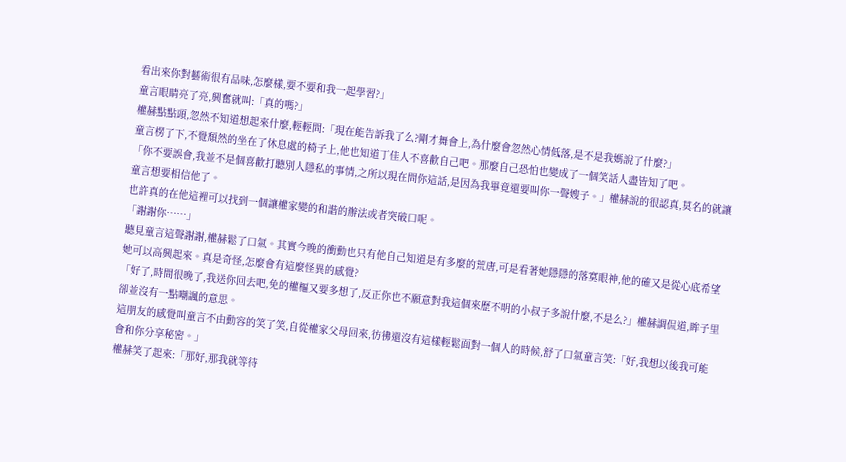看出來你對藝術很有品味,怎麼樣,要不要和我一起學習?」
童言眼睛亮了亮,興奮就叫:「真的嗎?」
權赫點點頭,忽然不知道想起來什麼,輕輕問:「現在能告訴我了么?剛才舞會上,為什麼會忽然心情低落,是不是我媽說了什麼?」
童言楞了下,不覺頹然的坐在了休息處的椅子上,他也知道丁佳人不喜歡自己吧。那麼自己恐怕也變成了一個笑話人盡皆知了吧。
「你不要誤會,我並不是個喜歡打聽別人隱私的事情,之所以現在問你這話,是因為我畢竟還要叫你一聲嫂子。」權赫說的很認真,莫名的就讓童言想要相信他了。
也許真的在他這裡可以找到一個讓權家變的和諧的辦法或者突破口呢。
「謝謝你……」
聽見童言這聲謝謝,權赫鬆了口氣。其實今晚的衝動也只有他自己知道是有多麼的荒唐,可是看著她隱隱的落寞眼神,他的確又是從心底希望她可以高興起來。真是奇怪,怎麼會有這麼怪異的感覺?
「好了,時間很晚了,我送你回去吧,免的權樞又要多想了,反正你也不願意對我這個來歷不明的小叔子多說什麼,不是么?」權赫調侃道,眸子里卻並沒有一點嘲諷的意思。
這朋友的感覺叫童言不由動容的笑了笑,自從權家父母回來,彷彿還沒有這樣輕鬆面對一個人的時候,舒了口氣童言笑:「好,我想以後我可能會和你分享秘密。」
權赫笑了起來:「那好,那我就等待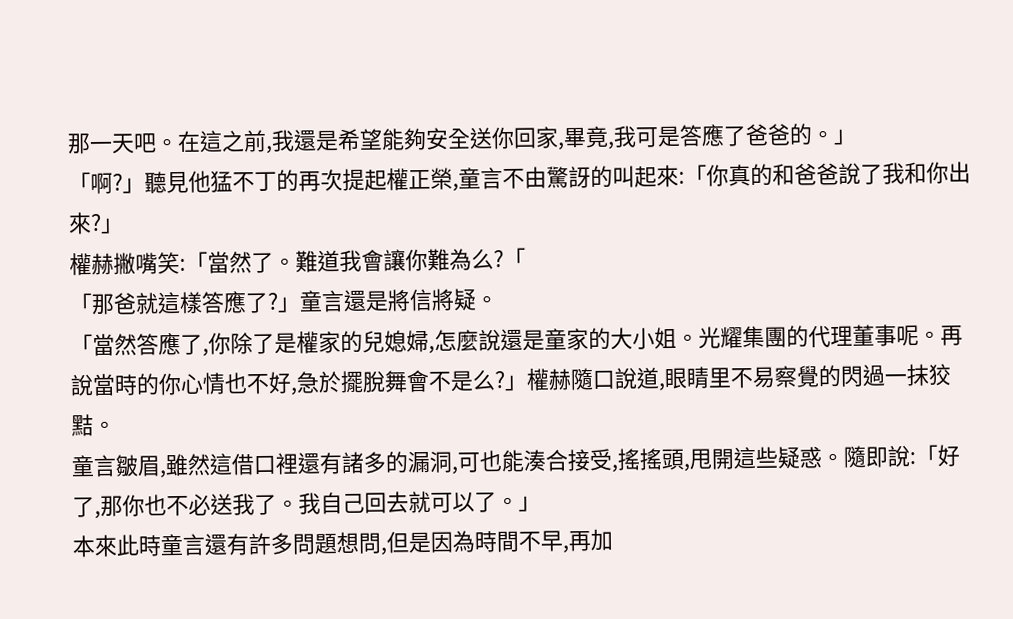那一天吧。在這之前,我還是希望能夠安全送你回家,畢竟,我可是答應了爸爸的。」
「啊?」聽見他猛不丁的再次提起權正榮,童言不由驚訝的叫起來:「你真的和爸爸說了我和你出來?」
權赫撇嘴笑:「當然了。難道我會讓你難為么?「
「那爸就這樣答應了?」童言還是將信將疑。
「當然答應了,你除了是權家的兒媳婦,怎麼說還是童家的大小姐。光耀集團的代理董事呢。再說當時的你心情也不好,急於擺脫舞會不是么?」權赫隨口說道,眼睛里不易察覺的閃過一抹狡黠。
童言皺眉,雖然這借口裡還有諸多的漏洞,可也能湊合接受,搖搖頭,甩開這些疑惑。隨即說:「好了,那你也不必送我了。我自己回去就可以了。」
本來此時童言還有許多問題想問,但是因為時間不早,再加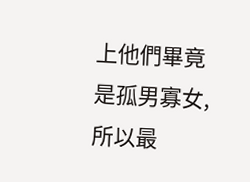上他們畢竟是孤男寡女,所以最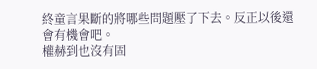終童言果斷的將哪些問題壓了下去。反正以後還會有機會吧。
權赫到也沒有固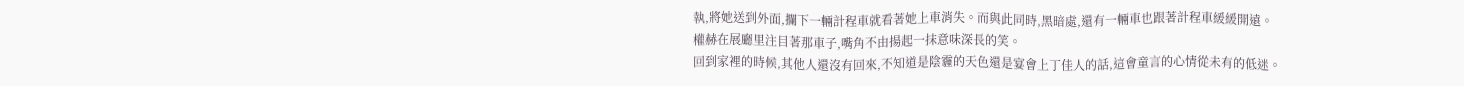執,將她送到外面,攔下一輛計程車就看著她上車消失。而與此同時,黑暗處,還有一輛車也跟著計程車緩緩開遠。
權赫在展廳里注目著那車子,嘴角不由揚起一抹意味深長的笑。
回到家裡的時候,其他人還沒有回來,不知道是陰霾的天色還是宴會上丁佳人的話,這會童言的心情從未有的低迷。